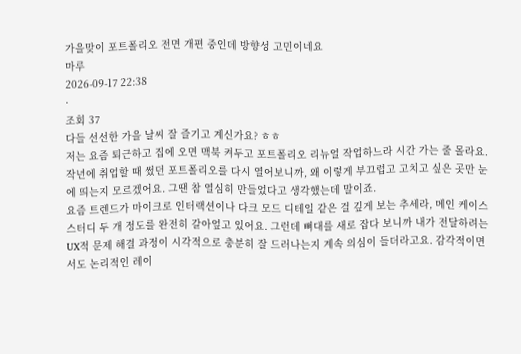가을맞이 포트폴리오 전면 개편 중인데 방향성 고민이네요
마루
2026-09-17 22:38
·
조회 37
다들 선선한 가을 날씨 잘 즐기고 계신가요? ㅎㅎ
저는 요즘 퇴근하고 집에 오면 맥북 켜두고 포트폴리오 리뉴얼 작업하느라 시간 가는 줄 몰라요. 작년에 취업할 때 썼던 포트폴리오를 다시 열어보니까, 왜 이렇게 부끄럽고 고치고 싶은 곳만 눈에 띄는지 모르겠어요. 그땐 참 열심히 만들었다고 생각했는데 말이죠.
요즘 트렌드가 마이크로 인터랙션이나 다크 모드 디테일 같은 걸 깊게 보는 추세라, 메인 케이스 스터디 두 개 정도를 완전히 갈아엎고 있어요. 그런데 뼈대를 새로 잡다 보니까 내가 전달하려는 UX적 문제 해결 과정이 시각적으로 충분히 잘 드러나는지 계속 의심이 들더라고요. 감각적이면서도 논리적인 레이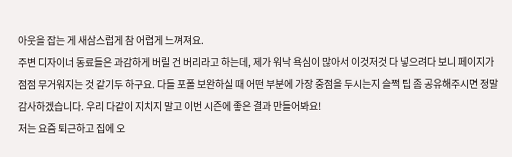아웃을 잡는 게 새삼스럽게 참 어렵게 느껴져요.
주변 디자이너 동료들은 과감하게 버릴 건 버리라고 하는데, 제가 워낙 욕심이 많아서 이것저것 다 넣으려다 보니 페이지가 점점 무거워지는 것 같기두 하구요. 다들 포폴 보완하실 때 어떤 부분에 가장 중점을 두시는지 슬쩍 팁 좀 공유해주시면 정말 감사하겠습니다. 우리 다같이 지치지 말고 이번 시즌에 좋은 결과 만들어봐요!
저는 요즘 퇴근하고 집에 오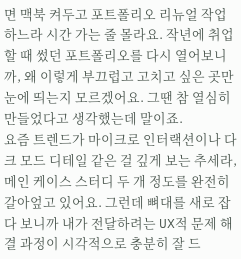면 맥북 켜두고 포트폴리오 리뉴얼 작업하느라 시간 가는 줄 몰라요. 작년에 취업할 때 썼던 포트폴리오를 다시 열어보니까, 왜 이렇게 부끄럽고 고치고 싶은 곳만 눈에 띄는지 모르겠어요. 그땐 참 열심히 만들었다고 생각했는데 말이죠.
요즘 트렌드가 마이크로 인터랙션이나 다크 모드 디테일 같은 걸 깊게 보는 추세라, 메인 케이스 스터디 두 개 정도를 완전히 갈아엎고 있어요. 그런데 뼈대를 새로 잡다 보니까 내가 전달하려는 UX적 문제 해결 과정이 시각적으로 충분히 잘 드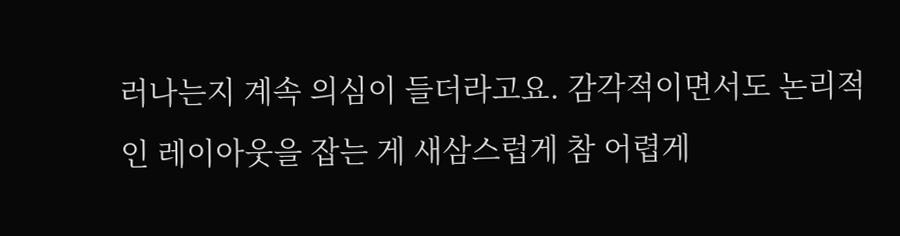러나는지 계속 의심이 들더라고요. 감각적이면서도 논리적인 레이아웃을 잡는 게 새삼스럽게 참 어렵게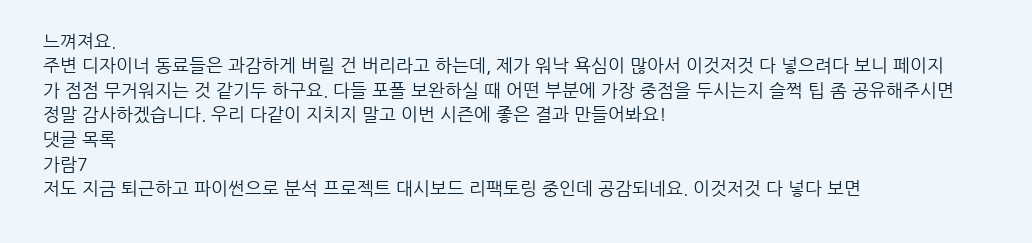느껴져요.
주변 디자이너 동료들은 과감하게 버릴 건 버리라고 하는데, 제가 워낙 욕심이 많아서 이것저것 다 넣으려다 보니 페이지가 점점 무거워지는 것 같기두 하구요. 다들 포폴 보완하실 때 어떤 부분에 가장 중점을 두시는지 슬쩍 팁 좀 공유해주시면 정말 감사하겠습니다. 우리 다같이 지치지 말고 이번 시즌에 좋은 결과 만들어봐요!
댓글 목록
가람7
저도 지금 퇴근하고 파이썬으로 분석 프로젝트 대시보드 리팩토링 중인데 공감되네요. 이것저것 다 넣다 보면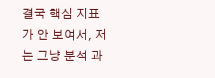결국 핵심 지표가 안 보여서, 저는 그냥 분석 과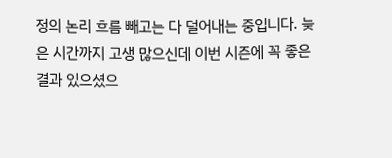정의 논리 흐름 빼고는 다 덜어내는 중입니다. 늦은 시간까지 고생 많으신데 이번 시즌에 꼭 좋은 결과 있으셨으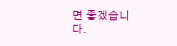면 좋겠습니다.